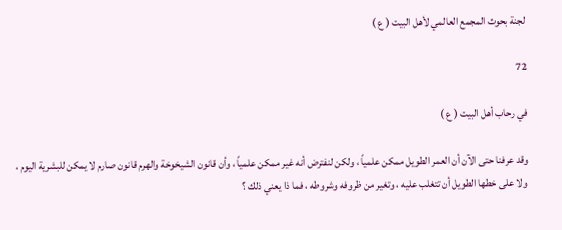لجنة بحوث المجمع العالمي لأهل البيت ( ع )

72

في رحاب أهل البيت ( ع )

وقد عرفنا حتى الآن أن العمر الطويل ممكن علمياً ، ولكن لنفترض أنه غير ممكن علمياً ، وأن قانون الشيخوخة والهرم قانون صارم لا يمكن للبشرية اليوم ، ولا على خطها الطويل أن تتغلب عليه ، وتغير من ظروفه وشروطه ، فما ذا يعني ذلك ؟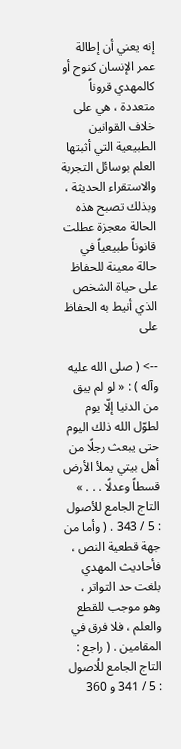إنه يعني أن إطالة عمر الإنسان كنوح أو كالمهدي قروناً متعددة ، هي على خلاف القوانين الطبيعية التي أثبتها العلم بوسائل التجربة والاستقراء الحديثة ، وبذلك تصبح هذه الحالة معجزة عطلت قانوناً طبيعياً في حالة معينة للحفاظ على حياة الشخص الذي أنيط به الحفاظ على

--> ( صلى الله عليه وآله ) : « لو لم يبق من الدنيا إلّا يوم لطوّل الله ذلك اليوم حتى يبعث رجلًا من أهل بيتي يملأ الأرض قسطاً وعدلًا . . . » التاج الجامع للأصول : 5 / 343 . ( وأما من جهة قطعية النص ، فأحاديث المهدي بلغت حد التواتر ، وهو موجب للقطع والعلم ، فلا فرق في المقامين . ( راجع : التاج الجامع للُاصول : 5 / 341 و 360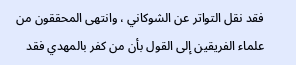فقد نقل التواتر عن الشوكاني ، وانتهى المحققون من علماء الفريقين إلى القول بأن من كفر بالمهدي فقد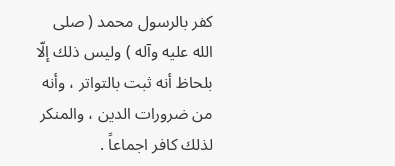كفر بالرسول محمد ( صلى الله عليه وآله ) وليس ذلك إلّا بلحاظ أنه ثبت بالتواتر ، وأنه من ضرورات الدين ، والمنكر لذلك كافر اجماعاً .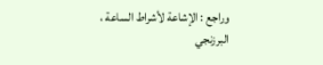وراجع : الإشاعة لأشراط الساعة ، البرزنجي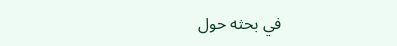في بحثه حول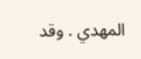المهدي . وقد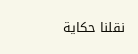نقلنا حكاية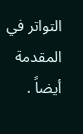التواتر في المقدمة أيضاً .